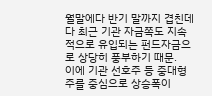월말에다 반기 말까지 겹친데다 최근 기관 자금쪽도 지속적으로 유입되는 펀드자금으로 상당히 풍부하기 때문.
이에 기관 선호주 등 중대형주를 중심으로 상승폭이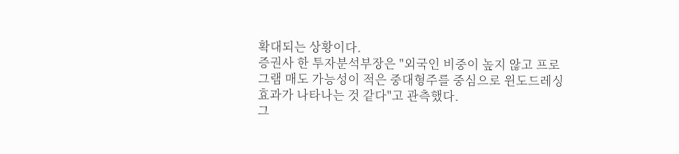확대되는 상황이다.
증권사 한 투자분석부장은 "외국인 비중이 높지 않고 프로그램 매도 가능성이 적은 중대형주를 중심으로 윈도드레싱 효과가 나타나는 것 같다"고 관측했다.
그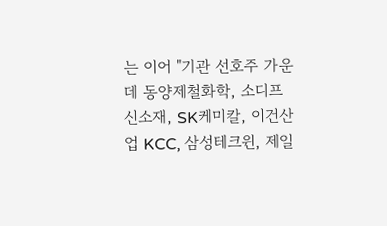는 이어 "기관 선호주 가운데 동양제철화학, 소디프신소재, SK케미칼, 이건산업 KCC, 삼성테크윈, 제일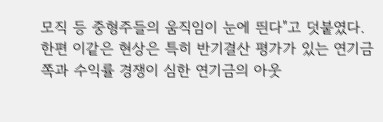모직 등 중형주들의 움직임이 눈에 띈다"고 덧붙였다.
한편 이같은 현상은 특히 반기결산 평가가 있는 연기금쪽과 수익률 경쟁이 심한 연기금의 아웃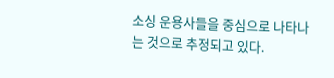소싱 운용사들을 중심으로 나타나는 것으로 추정되고 있다.